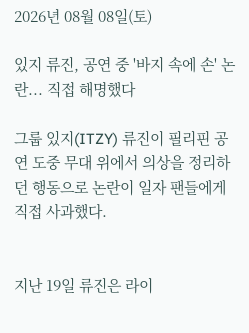2026년 08월 08일(토)

있지 류진, 공연 중 '바지 속에 손' 논란... 직접 해명했다

그룹 있지(ITZY) 류진이 필리핀 공연 도중 무대 위에서 의상을 정리하던 행동으로 논란이 일자 팬들에게 직접 사과했다.


지난 19일 류진은 라이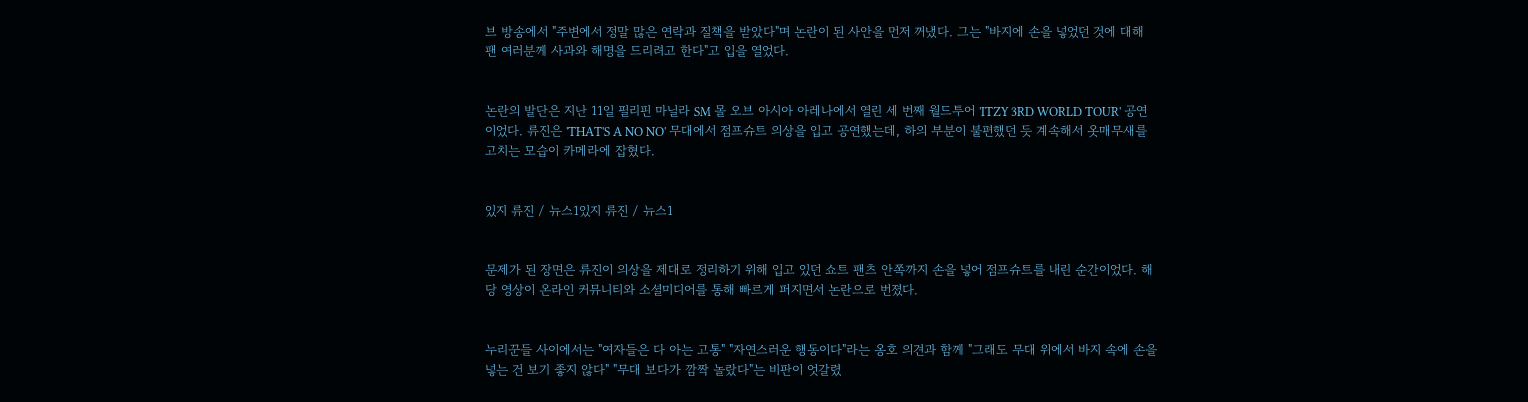브 방송에서 "주변에서 정말 많은 연락과 질책을 받았다"며 논란이 된 사안을 먼저 꺼냈다. 그는 "바지에 손을 넣었던 것에 대해 팬 여러분께 사과와 해명을 드리려고 한다"고 입을 열었다.


논란의 발단은 지난 11일 필리핀 마닐라 SM 몰 오브 아시아 아레나에서 열린 세 번째 월드투어 'ITZY 3RD WORLD TOUR' 공연이었다. 류진은 'THAT'S A NO NO' 무대에서 점프슈트 의상을 입고 공연했는데, 하의 부분이 불편했던 듯 계속해서 옷매무새를 고치는 모습이 카메라에 잡혔다.


있지 류진 / 뉴스1있지 류진 / 뉴스1


문제가 된 장면은 류진이 의상을 제대로 정리하기 위해 입고 있던 쇼트 팬츠 안쪽까지 손을 넣어 점프슈트를 내린 순간이었다. 해당 영상이 온라인 커뮤니티와 소셜미디어를 통해 빠르게 퍼지면서 논란으로 번졌다.


누리꾼들 사이에서는 "여자들은 다 아는 고통" "자연스러운 행동이다"라는 옹호 의견과 함께 "그래도 무대 위에서 바지 속에 손을 넣는 건 보기 좋지 않다" "무대 보다가 깜짝 놀랐다"는 비판이 엇갈렸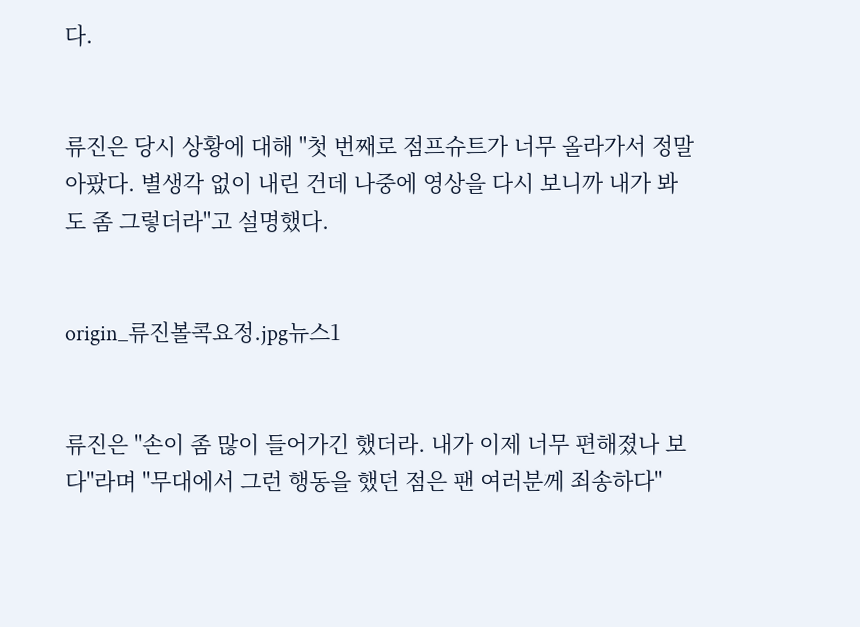다.


류진은 당시 상황에 대해 "첫 번째로 점프슈트가 너무 올라가서 정말 아팠다. 별생각 없이 내린 건데 나중에 영상을 다시 보니까 내가 봐도 좀 그렇더라"고 설명했다.


origin_류진볼콕요정.jpg뉴스1


류진은 "손이 좀 많이 들어가긴 했더라. 내가 이제 너무 편해졌나 보다"라며 "무대에서 그런 행동을 했던 점은 팬 여러분께 죄송하다"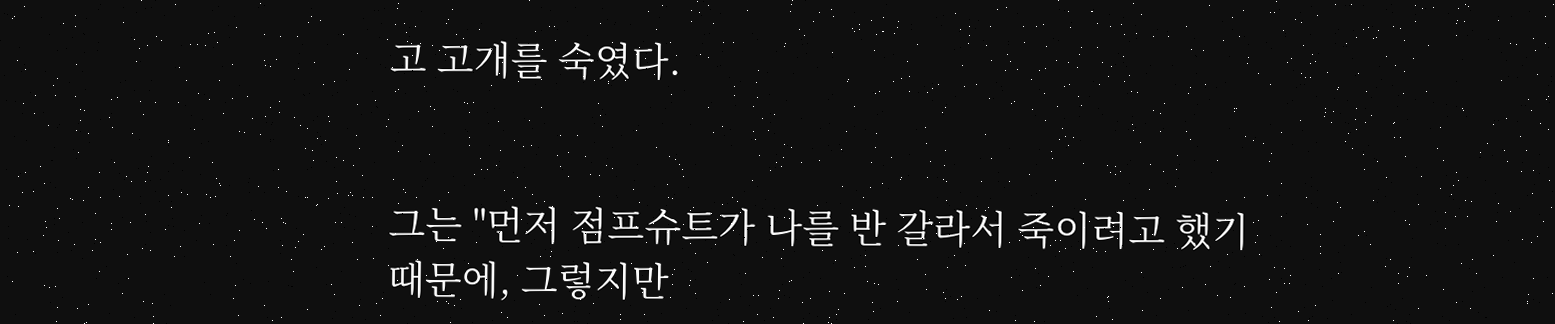고 고개를 숙였다.


그는 "먼저 점프슈트가 나를 반 갈라서 죽이려고 했기 때문에, 그렇지만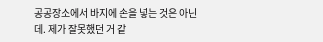공공장소에서 바지에 손을 넣는 것은 아닌데. 제가 잘못했던 거 같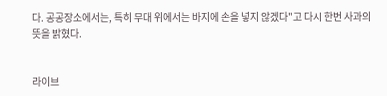다. 공공장소에서는, 특히 무대 위에서는 바지에 손을 넣지 않겠다"고 다시 한번 사과의 뜻을 밝혔다.


라이브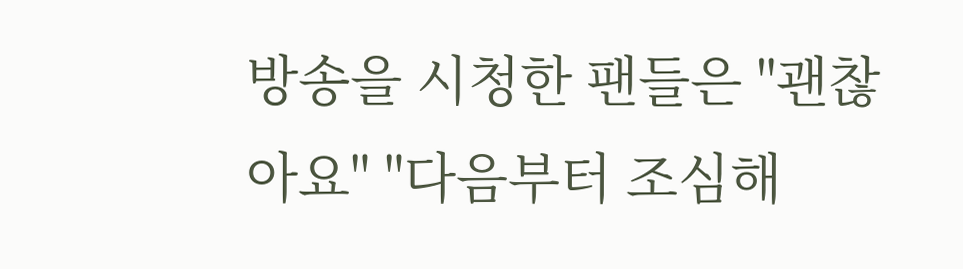방송을 시청한 팬들은 "괜찮아요" "다음부터 조심해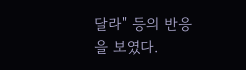달라" 등의 반응을 보였다.